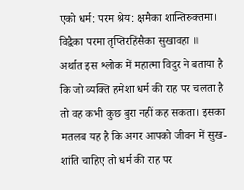एको धर्म: परम श्रेय: क्षमैका शान्तिरुक्तमा।
विद्वैका परमा तृप्तिरहिंसैका सुखावहा ॥
अर्थात इस श्लोक में महात्मा विदुर ने बताया है कि जो व्यक्ति हमेशा धर्म की राह पर चलता है तो वह कभी कुछ बुरा नहीं कह सकता। इसका मतलब यह है कि अगर आपको जीवन में सुख-शांति चाहिए तो धर्म की राह पर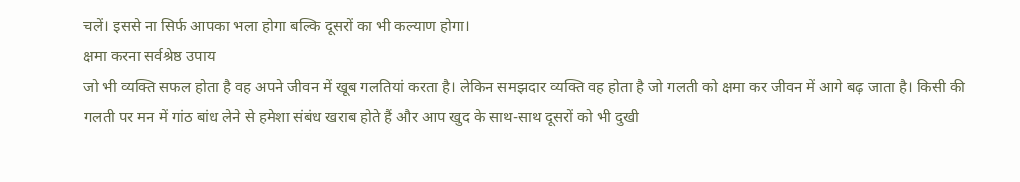चलें। इससे ना सिर्फ आपका भला होगा बल्कि दूसरों का भी कल्याण होगा।
क्षमा करना सर्वश्रेष्ठ उपाय
जो भी व्यक्ति सफल होता है वह अपने जीवन में खूब गलतियां करता है। लेकिन समझदार व्यक्ति वह होता है जो गलती को क्षमा कर जीवन में आगे बढ़ जाता है। किसी की गलती पर मन में गांठ बांध लेने से हमेशा संबंध खराब होते हैं और आप खुद के साथ-साथ दूसरों को भी दुखी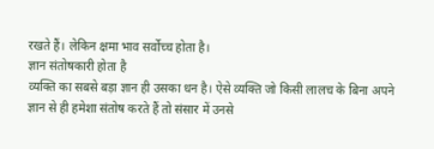रखते हैं। लेकिन क्षमा भाव सर्वोच्च होता है।
ज्ञान संतोषकारी होता है
व्यक्ति का सबसे बड़ा ज्ञान ही उसका धन है। ऐसे व्यक्ति जो किसी लालच के बिना अपने ज्ञान से ही हमेशा संतोष करते हैं तो संसार में उनसे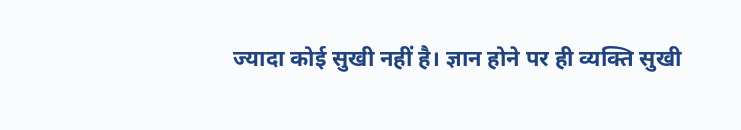ज्यादा कोई सुखी नहीं है। ज्ञान होने पर ही व्यक्ति सुखी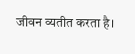जीवन व्यतीत करता है।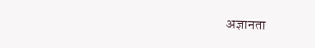अज्ञानता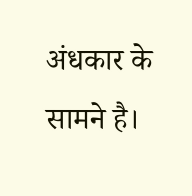अंधकार के सामने है।